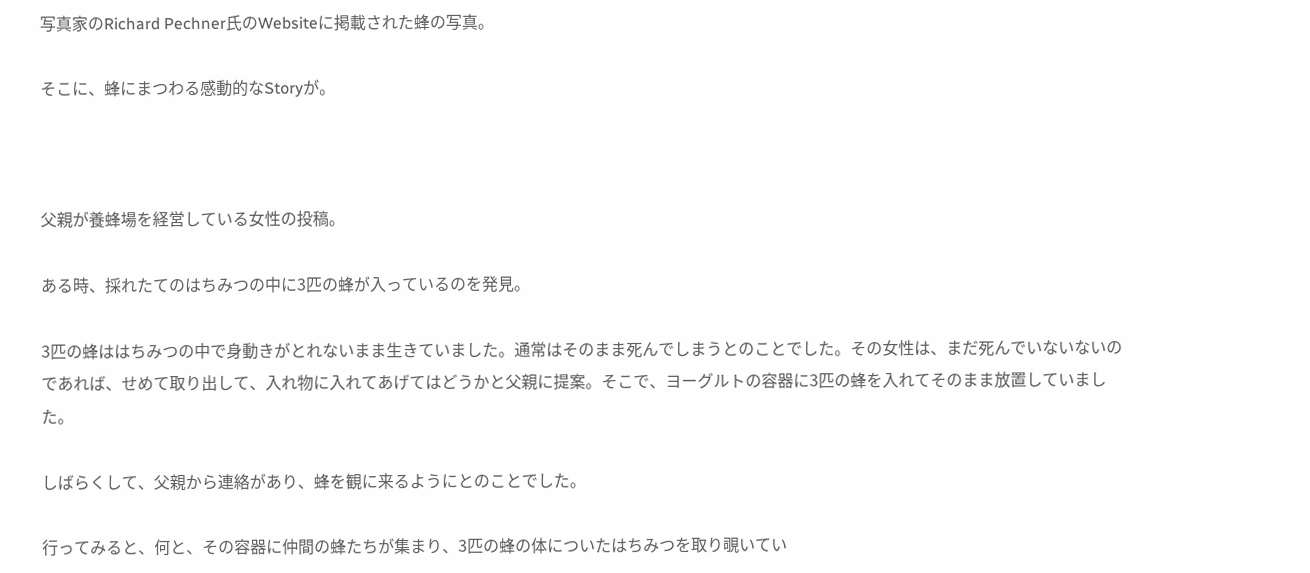写真家のRichard Pechner氏のWebsiteに掲載された蜂の写真。

そこに、蜂にまつわる感動的なStoryが。



父親が養蜂場を経営している女性の投稿。

ある時、採れたてのはちみつの中に3匹の蜂が入っているのを発見。

3匹の蜂ははちみつの中で身動きがとれないまま生きていました。通常はそのまま死んでしまうとのことでした。その女性は、まだ死んでいないないのであれば、せめて取り出して、入れ物に入れてあげてはどうかと父親に提案。そこで、ヨーグルトの容器に3匹の蜂を入れてそのまま放置していました。

しばらくして、父親から連絡があり、蜂を観に来るようにとのことでした。

行ってみると、何と、その容器に仲間の蜂たちが集まり、3匹の蜂の体についたはちみつを取り覗いてい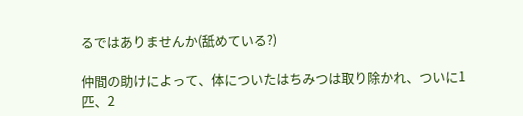るではありませんか(舐めている?)

仲間の助けによって、体についたはちみつは取り除かれ、ついに1匹、2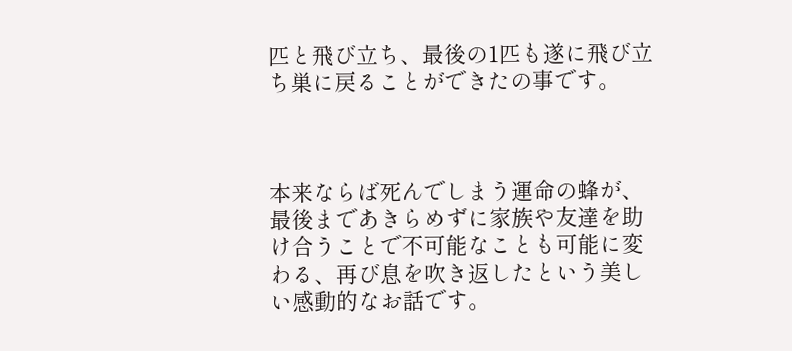匹と飛び立ち、最後の1匹も遂に飛び立ち巣に戻ることができたの事です。



本来ならば死んでしまう運命の蜂が、最後まであきらめずに家族や友達を助け合うことで不可能なことも可能に変わる、再び息を吹き返したという美しい感動的なお話です。